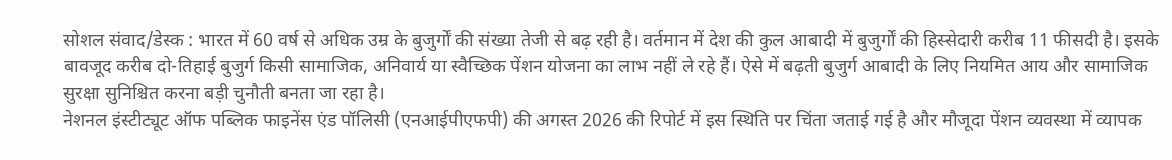सोशल संवाद/डेस्क : भारत में 60 वर्ष से अधिक उम्र के बुजुर्गों की संख्या तेजी से बढ़ रही है। वर्तमान में देश की कुल आबादी में बुजुर्गों की हिस्सेदारी करीब 11 फीसदी है। इसके बावजूद करीब दो-तिहाई बुजुर्ग किसी सामाजिक, अनिवार्य या स्वैच्छिक पेंशन योजना का लाभ नहीं ले रहे हैं। ऐसे में बढ़ती बुजुर्ग आबादी के लिए नियमित आय और सामाजिक सुरक्षा सुनिश्चित करना बड़ी चुनौती बनता जा रहा है।
नेशनल इंस्टीट्यूट ऑफ पब्लिक फाइनेंस एंड पॉलिसी (एनआईपीएफपी) की अगस्त 2026 की रिपोर्ट में इस स्थिति पर चिंता जताई गई है और मौजूदा पेंशन व्यवस्था में व्यापक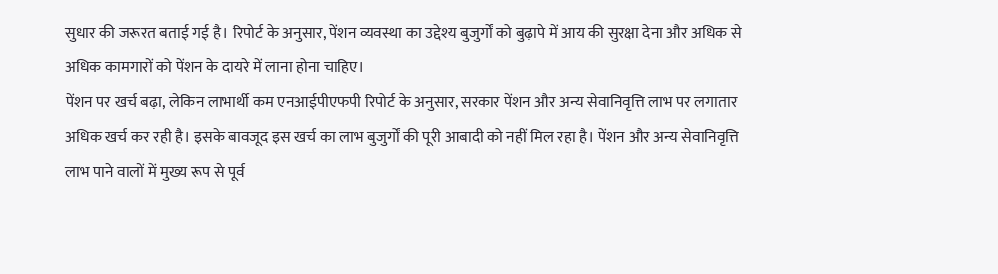सुधार की जरूरत बताई गई है। रिपोर्ट के अनुसार, पेंशन व्यवस्था का उद्देश्य बुजुर्गों को बुढ़ापे में आय की सुरक्षा देना और अधिक से अधिक कामगारों को पेंशन के दायरे में लाना होना चाहिए।
पेंशन पर खर्च बढ़ा, लेकिन लाभार्थी कम एनआईपीएफपी रिपोर्ट के अनुसार, सरकार पेंशन और अन्य सेवानिवृत्ति लाभ पर लगातार अधिक खर्च कर रही है। इसके बावजूद इस खर्च का लाभ बुजुर्गों की पूरी आबादी को नहीं मिल रहा है। पेंशन और अन्य सेवानिवृत्ति लाभ पाने वालों में मुख्य रूप से पूर्व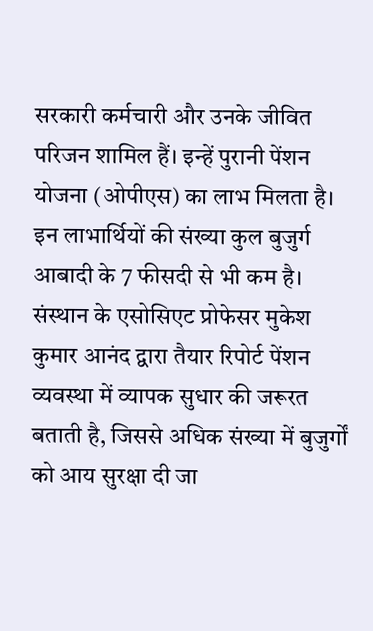सरकारी कर्मचारी और उनके जीवित परिजन शामिल हैं। इन्हें पुरानी पेंशन योजना (ओपीएस) का लाभ मिलता है। इन लाभार्थियों की संख्या कुल बुजुर्ग आबादी के 7 फीसदी से भी कम है।
संस्थान के एसोसिएट प्रोफेसर मुकेश कुमार आनंद द्वारा तैयार रिपोर्ट पेंशन व्यवस्था में व्यापक सुधार की जरूरत बताती है, जिससे अधिक संख्या में बुजुर्गों को आय सुरक्षा दी जा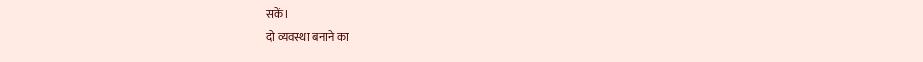सकें।
दो व्यवस्था बनाने का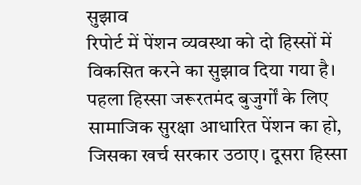सुझाव
रिपोर्ट में पेंशन व्यवस्था को दो हिस्सों में विकसित करने का सुझाव दिया गया है। पहला हिस्सा जरूरतमंद बुजुर्गों के लिए सामाजिक सुरक्षा आधारित पेंशन का हो, जिसका खर्च सरकार उठाए। दूसरा हिस्सा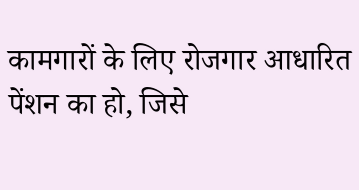कामगारों के लिए रोजगार आधारित पेंशन का हो, जिसे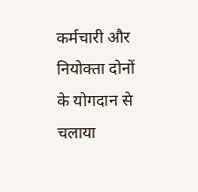कर्मचारी और नियोक्ता दोनों के योगदान से चलाया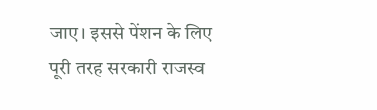जाए। इससे पेंशन के लिए पूरी तरह सरकारी राजस्व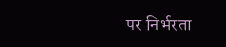पर निर्भरता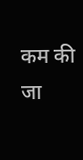कम की जा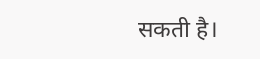सकती है।